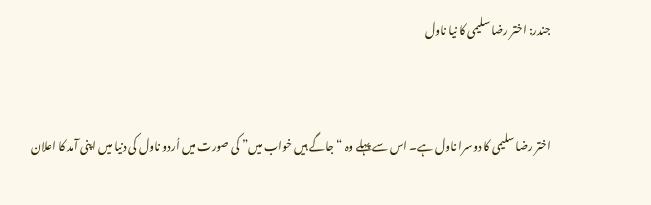جندر: اختر رضا سلیمی کا نیا ناول


اختر رضا سلیمی کا دوسرا ناول ہے۔ اس سے پہلے وہ “جاگے ہیں خواب میں” کی صورت میں اُردو ناول کی دنیا میں اپنی آمد کا اعلان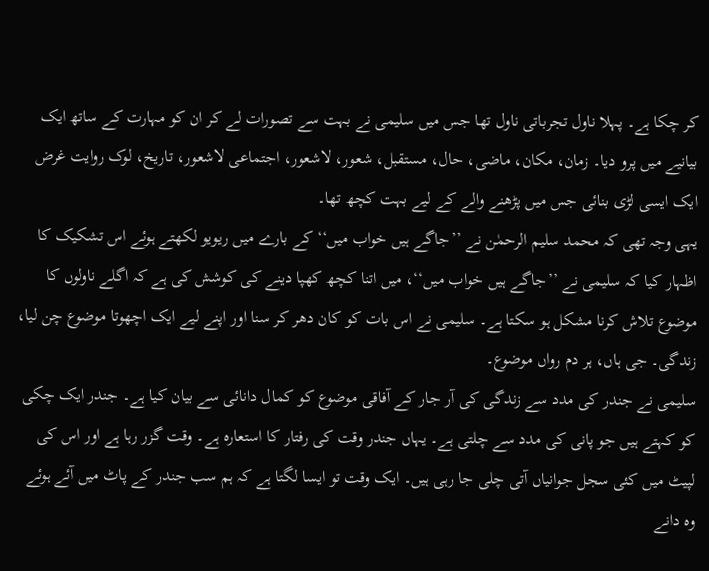کر چکا ہے۔ پہلا ناول تجرباتی ناول تھا جس میں سلیمی نے بہت سے تصورات لے کر ان کو مہارت کے ساتھ ایک بیانیے میں پرو دیا۔ زمان، مکان، ماضی، حال، مستقبل، شعور، لاشعور، اجتماعی لاشعور، تاریخ، لوک روایت غرض ایک ایسی لڑی بنائی جس میں پڑھنے والے کے لیے بہت کچھ تھا۔
یہی وجہ تھی کہ محمد سلیم الرحمٰن نے ’’جاگے ہیں خواب میں‘‘ کے بارے میں ریویو لکھتے ہوئے اس تشکیک کا اظہار کیا کہ سلیمی نے ’’جاگے ہیں خواب میں‘‘، میں اتنا کچھ کھپا دینے کی کوشش کی ہے کہ اگلے ناولوں کا موضوع تلاش کرنا مشکل ہو سکتا ہے۔ سلیمی نے اس بات کو کان دھر کر سنا اور اپنے لیے ایک اچھوتا موضوع چن لیا، زندگی۔ جی ہاں، ہر دم رواں موضوع۔
سلیمی نے جندر کی مدد سے زندگی کی آر جار کے آفاقی موضوع کو کمال دانائی سے بیان کیا ہے۔ جندر ایک چکی کو کہتے ہیں جو پانی کی مدد سے چلتی ہے۔ یہاں جندر وقت کی رفتار کا استعارہ ہے۔ وقت گزر رہا ہے اور اس کی لپیٹ میں کئی سجل جوانیاں آتی چلی جا رہی ہیں۔ ایک وقت تو ایسا لگتا ہے کہ ہم سب جندر کے پاٹ میں آئے ہوئے وہ دانے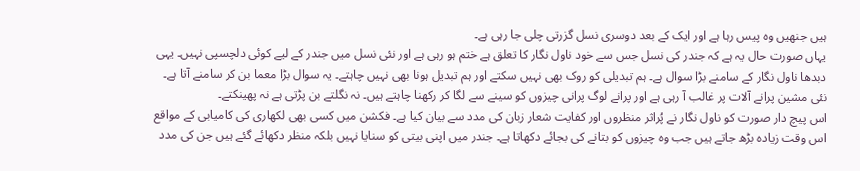ہیں جنھیں وہ پیس رہا ہے اور ایک کے بعد دوسری نسل گزرتی چلی جا رہی ہے۔
یہاں صورت حال یہ ہے کہ جندر کی نسل جس سے خود ناول نگار کا تعلق ہے ختم ہو رہی ہے اور نئی نسل میں جندر کے لیے کوئی دلچسپی نہیں۔ یہی دبدھا ناول نگار کے سامنے بڑا سوال ہے۔ ہم تبدیلی کو روک بھی نہیں سکتے اور ہم تبدیل ہونا بھی نہیں چاہتے۔ یہ سوال بڑا معما بن کر سامنے آتا ہے۔ نئی مشین پرانے آلات پر غالب آ رہی ہے اور پرانے لوگ پرانی چیزوں کو سینے سے لگا کر رکھنا چاہتے ہیں۔ نہ نگلتے بن پڑتی ہے نہ پھینکتے۔
اس پیچ دار صورت کو ناول نگار نے پُراثر منظروں اور کفایت شعار زبان کی مدد سے بیان کیا ہے۔ فکشن میں کسی بھی لکھاری کی کامیابی کے مواقع اس وقت زیادہ بڑھ جاتے ہیں جب وہ چیزوں کو بتانے کی بجائے دکھاتا ہے۔ جندر میں اپنی بیتی کو سنایا نہیں بلکہ منظر دکھائے گئے ہیں جن کی مدد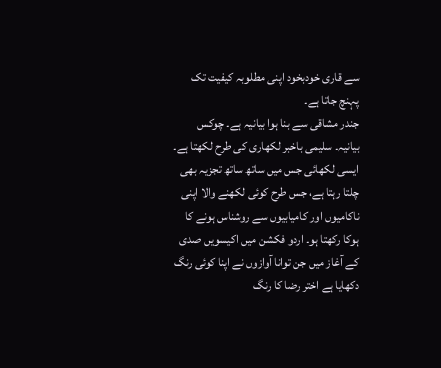سے قاری خودبخود اپنی مطلوبہ کیفیت تک پہنچ جاتا ہے۔
جندر مشاقی سے بنا ہوا بیانیہ ہے۔ چوکس بیانیہ۔ سلیمی باخبر لکھاری کی طرح لکھتا ہے۔ ایسی لکھائی جس میں ساتھ ساتھ تجزیہ بھی چلتا رہتا ہے، جس طرح کوئی لکھنے والا اپنی ناکامیوں اور کامیابیوں سے روشناس ہونے کا ہوکا رکھتا ہو۔ اردو فکشن میں اکیسویں صدی کے آغاز میں جن توانا آوازوں نے اپنا کوئی رنگ دکھایا ہے اختر رضا کا رنگ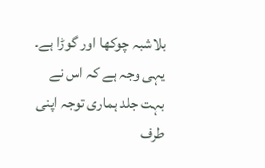بلاشبہ چوکھا اور گوڑا ہے۔ یہی وجہ ہے کہ اس نے بہت جلد ہماری توجہ اپنی طرف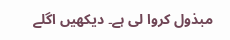مبذول کروا لی ہے۔ دیکھیں اگلے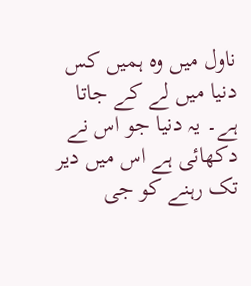ناول میں وہ ہمیں کس دنیا میں لے کے جاتا ہے۔ یہ دنیا جو اس نے دکھائی ہے اس میں دیر تک رہنے کو جی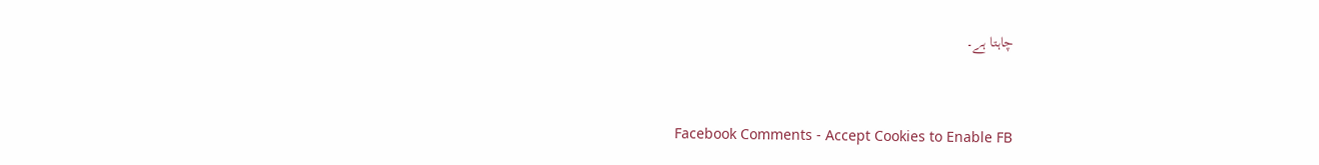چاہتا ہے۔


Facebook Comments - Accept Cookies to Enable FB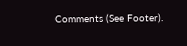Comments (See Footer).